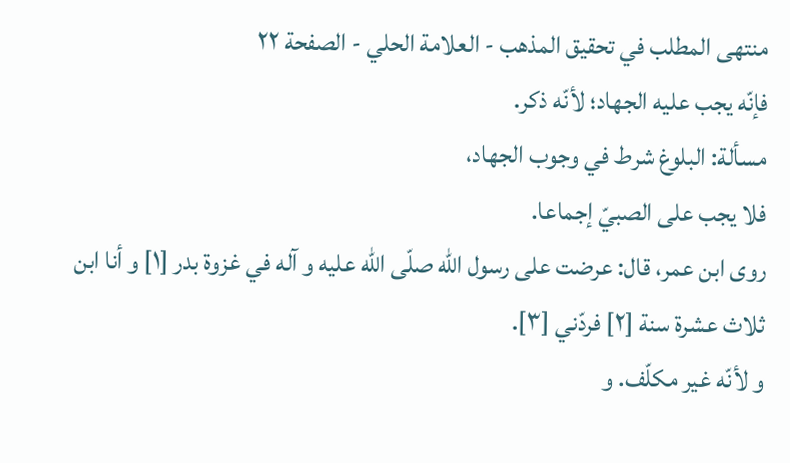منتهى المطلب في تحقيق المذهب - العلامة الحلي - الصفحة ٢٢
فإنّه يجب عليه الجهاد؛ لأنّه ذكر.
مسألة: البلوغ شرط في وجوب الجهاد،
فلا يجب على الصبيّ إجماعا.
روى ابن عمر، قال: عرضت على رسول اللّه صلّى اللّه عليه و آله في غزوة بدر [١] و أنا ابن ثلاث عشرة سنة [٢] فردّني [٣].
و لأنّه غير مكلّف. و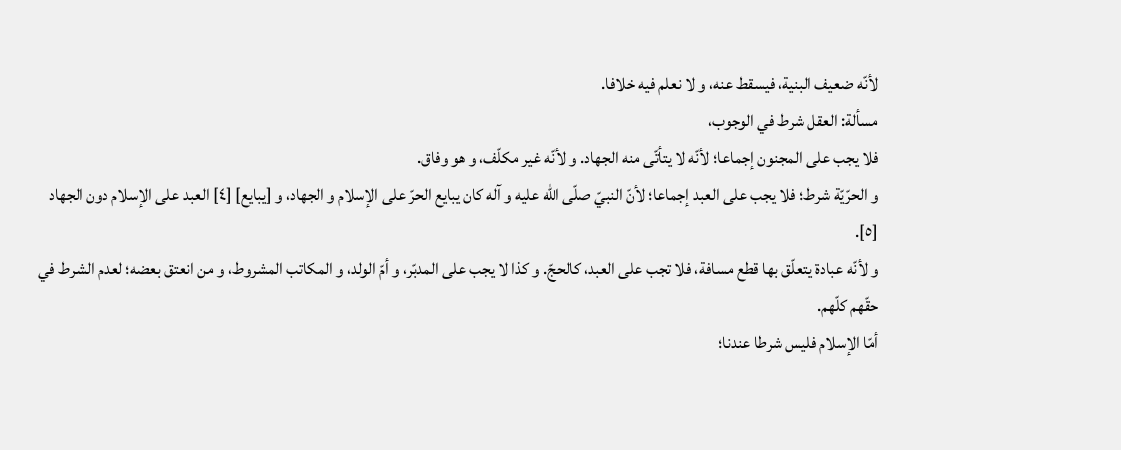لأنّه ضعيف البنية، فيسقط عنه، و لا نعلم فيه خلافا.
مسألة: العقل شرط في الوجوب،
فلا يجب على المجنون إجماعا؛ لأنّه لا يتأتّى منه الجهاد. و لأنّه غير مكلّف، و هو وفاق.
و الحرّيّة شرط؛ فلا يجب على العبد إجماعا؛ لأنّ النبيّ صلّى اللّه عليه و آله كان يبايع الحرّ على الإسلام و الجهاد، و [يبايع] [٤] العبد على الإسلام دون الجهاد [٥].
و لأنّه عبادة يتعلّق بها قطع مسافة، فلا تجب على العبد، كالحجّ. و كذا لا يجب على المدبّر، و أمّ الولد، و المكاتب المشروط، و من انعتق بعضه؛ لعدم الشرط في حقّهم كلّهم.
أمّا الإسلام فليس شرطا عندنا؛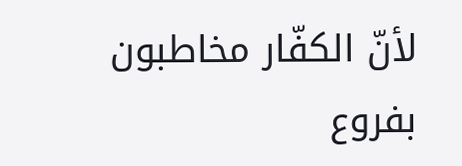لأنّ الكفّار مخاطبون بفروع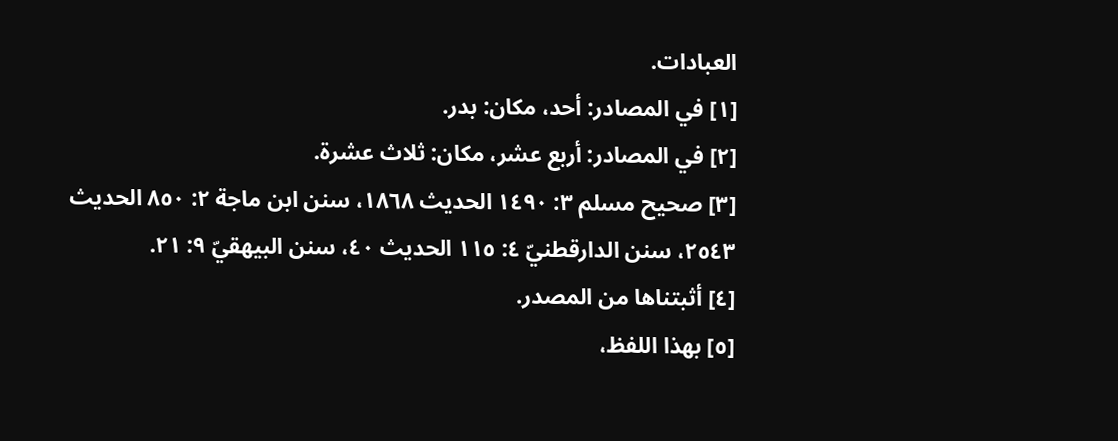العبادات.
[١] في المصادر: أحد، مكان: بدر.
[٢] في المصادر: أربع عشر، مكان: ثلاث عشرة.
[٣] صحيح مسلم ٣: ١٤٩٠ الحديث ١٨٦٨، سنن ابن ماجة ٢: ٨٥٠ الحديث ٢٥٤٣، سنن الدارقطنيّ ٤: ١١٥ الحديث ٤٠، سنن البيهقيّ ٩: ٢١.
[٤] أثبتناها من المصدر.
[٥] بهذا اللفظ،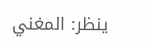ينظر: المغني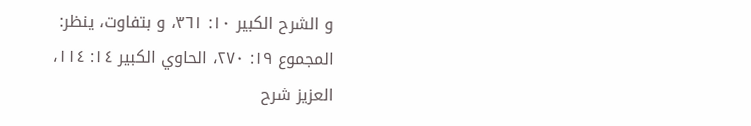و الشرح الكبير ١٠: ٣٦١، و بتفاوت، ينظر: المجموع ١٩: ٢٧٠، الحاوي الكبير ١٤: ١١٤، العزيز شرح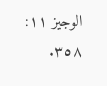الوجيز ١١: ٣٥٨.